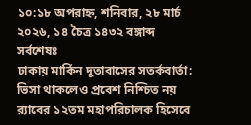১০:১৮ অপরাহ্ন, শনিবার, ২৮ মার্চ ২০২৬, ১৪ চৈত্র ১৪৩২ বঙ্গাব্দ
সর্বশেষঃ
ঢাকায় মার্কিন দূতাবাসের সতর্কবার্তা: ভিসা থাকলেও প্রবেশ নিশ্চিত নয় র‍্যাবের ১২তম মহাপরিচালক হিসেবে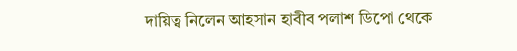দায়িত্ব নিলেন আহসান হাবীব পলাশ ডিপো থেকে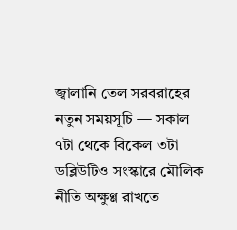জ্বালানি তেল সরবরাহের নতুন সময়সূচি — সকাল ৭টা থেকে বিকেল ৩টা ডব্লিউটিও সংস্কারে মৌলিক নীতি অক্ষুণ্ণ রাখতে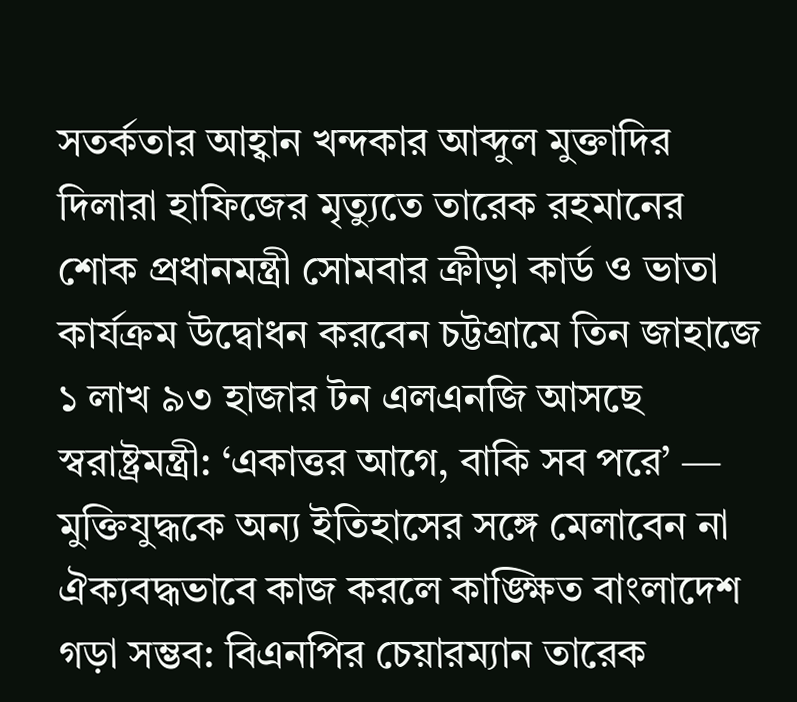সতর্কতার আহ্বান খন্দকার আব্দুল মুক্তাদির দিলারা হাফিজের মৃত্যুতে তারেক রহমানের শোক প্রধানমন্ত্রী সোমবার ক্রীড়া কার্ড ও ভাতা কার্যক্রম উদ্বোধন করবেন চট্টগ্রামে তিন জাহাজে ১ লাখ ৯৩ হাজার টন এলএনজি আসছে স্বরাষ্ট্রমন্ত্রী: ‘একাত্তর আগে, বাকি সব পরে’ — মুক্তিযুদ্ধকে অন্য ইতিহাসের সঙ্গে মেলাবেন না ঐক্যবদ্ধভাবে কাজ করলে কাঙ্ক্ষিত বাংলাদেশ গড়া সম্ভব: বিএনপির চেয়ারম্যান তারেক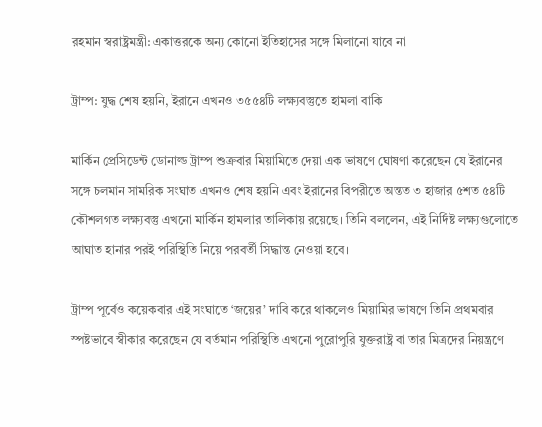রহমান স্বরাষ্ট্রমন্ত্রী: একাত্তরকে অন্য কোনো ইতিহাসের সঙ্গে মিলানো যাবে না

ট্রাম্প: যুদ্ধ শেষ হয়নি, ইরানে এখনও ৩৫৫৪টি লক্ষ্যবস্তুতে হামলা বাকি

মার্কিন প্রেসিডেন্ট ডোনাল্ড ট্রাম্প শুক্রবার মিয়ামিতে দেয়া এক ভাষণে ঘোষণা করেছেন যে ইরানের সঙ্গে চলমান সামরিক সংঘাত এখনও শেষ হয়নি এবং ইরানের বিপরীতে অন্তত ৩ হাজার ৫শত ৫৪টি কৌশলগত লক্ষ্যবস্তু এখনো মার্কিন হামলার তালিকায় রয়েছে। তিনি বললেন, এই নির্দিষ্ট লক্ষ্যগুলোতে আঘাত হানার পরই পরিস্থিতি নিয়ে পরবর্তী সিদ্ধান্ত নেওয়া হবে।

ট্রাম্প পূর্বেও কয়েকবার এই সংঘাতে ‘জয়ের’ দাবি করে থাকলেও মিয়ামির ভাষণে তিনি প্রথমবার স্পষ্টভাবে স্বীকার করেছেন যে বর্তমান পরিস্থিতি এখনো পুরোপুরি যুক্তরাষ্ট্র বা তার মিত্রদের নিয়ন্ত্রণে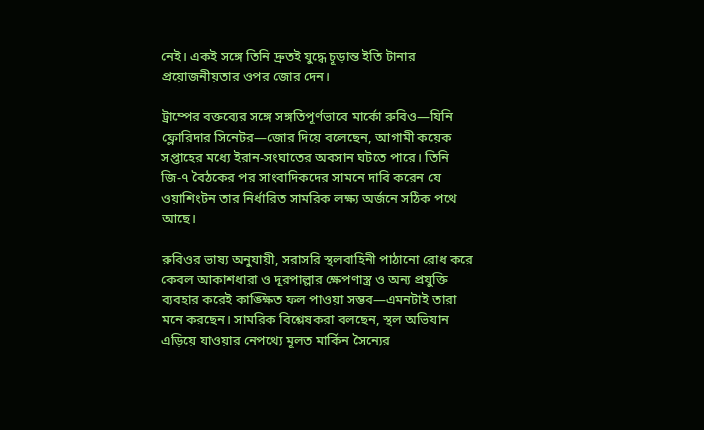নেই। একই সঙ্গে তিনি দ্রুতই যুদ্ধে চূড়ান্ত ইতি টানার প্রয়োজনীয়তার ওপর জোর দেন।

ট্রাম্পের বক্তব্যের সঙ্গে সঙ্গতিপূর্ণভাবে মার্কো রুবিও—যিনি ফ্লোরিদার সিনেটর—জোর দিয়ে বলেছেন, আগামী কয়েক সপ্তাহের মধ্যে ইরান-সংঘাতের অবসান ঘটতে পারে। তিনি জি-৭ বৈঠকের পর সাংবাদিকদের সামনে দাবি করেন যে ওয়াশিংটন তার নির্ধারিত সামরিক লক্ষ্য অর্জনে সঠিক পথে আছে।

রুবিওর ভাষ্য অনুযায়ী, সরাসরি স্থলবাহিনী পাঠানো রোধ করে কেবল আকাশধারা ও দূরপাল্লার ক্ষেপণাস্ত্র ও অন্য প্রযুক্তি ব্যবহার করেই কাঙ্ক্ষিত ফল পাওয়া সম্ভব—এমনটাই তারা মনে করছেন। সামরিক বিশ্লেষকরা বলছেন, স্থল অভিযান এড়িয়ে যাওয়ার নেপথ্যে মূলত মার্কিন সৈন্যের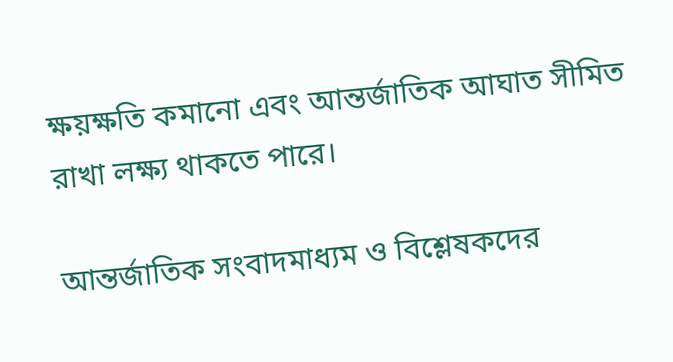ক্ষয়ক্ষতি কমানো এবং আন্তর্জাতিক আঘাত সীমিত রাখা লক্ষ্য থাকতে পারে।

আন্তর্জাতিক সংবাদমাধ্যম ও বিশ্লেষকদের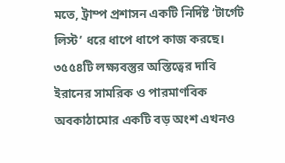মতে, ট্রাম্প প্রশাসন একটি নির্দিষ্ট ‘টার্গেট লিস্ট’ ধরে ধাপে ধাপে কাজ করছে। ৩৫৫৪টি লক্ষ্যবস্তুর অস্তিত্বের দাবি ইরানের সামরিক ও পারমাণবিক অবকাঠামোর একটি বড় অংশ এখনও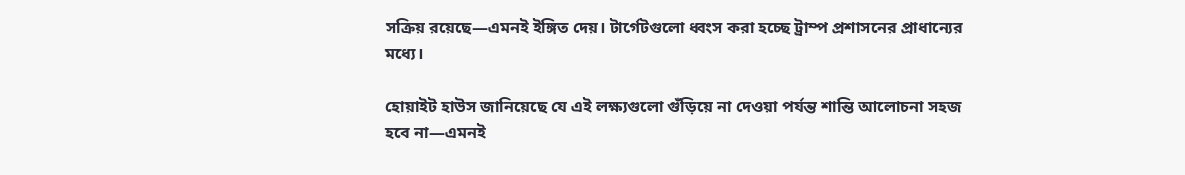সক্রিয় রয়েছে—এমনই ইঙ্গিত দেয়। টার্গেটগুলো ধ্বংস করা হচ্ছে ট্রাম্প প্রশাসনের প্রাধান্যের মধ্যে।

হোয়াইট হাউস জানিয়েছে যে এই লক্ষ্যগুলো গুঁড়িয়ে না দেওয়া পর্যন্ত শান্তি আলোচনা সহজ হবে না—এমনই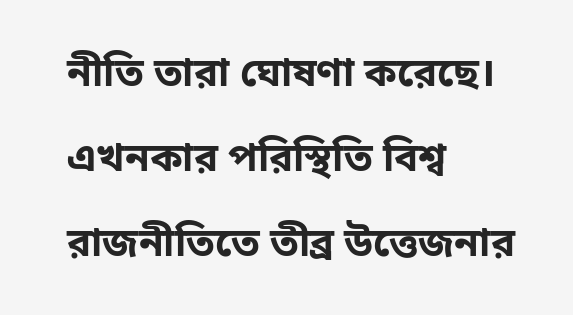নীতি তারা ঘোষণা করেছে। এখনকার পরিস্থিতি বিশ্ব রাজনীতিতে তীব্র উত্তেজনার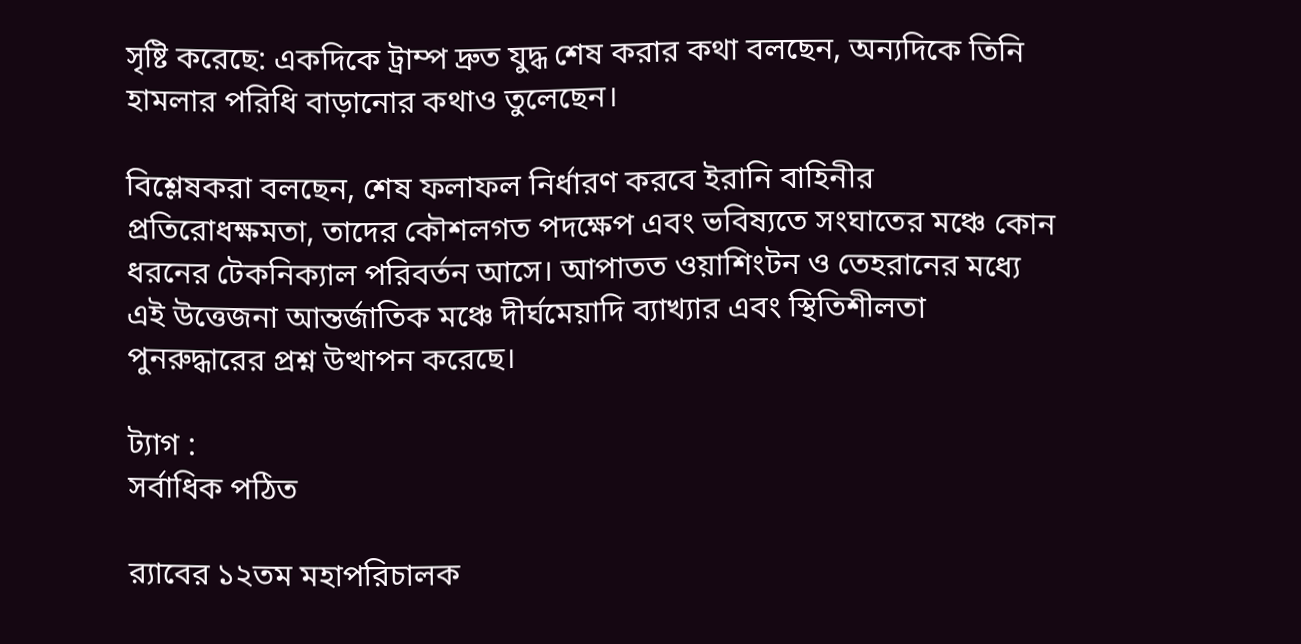সৃষ্টি করেছে: একদিকে ট্রাম্প দ্রুত যুদ্ধ শেষ করার কথা বলছেন, অন্যদিকে তিনি হামলার পরিধি বাড়ানোর কথাও তুলেছেন।

বিশ্লেষকরা বলছেন, শেষ ফলাফল নির্ধারণ করবে ইরানি বাহিনীর প্রতিরোধক্ষমতা, তাদের কৌশলগত পদক্ষেপ এবং ভবিষ্যতে সংঘাতের মঞ্চে কোন ধরনের টেকনিক্যাল পরিবর্তন আসে। আপাতত ওয়াশিংটন ও তেহরানের মধ্যে এই উত্তেজনা আন্তর্জাতিক মঞ্চে দীর্ঘমেয়াদি ব্যাখ্যার এবং স্থিতিশীলতা পুনরুদ্ধারের প্রশ্ন উত্থাপন করেছে।

ট্যাগ :
সর্বাধিক পঠিত

র‍্যাবের ১২তম মহাপরিচালক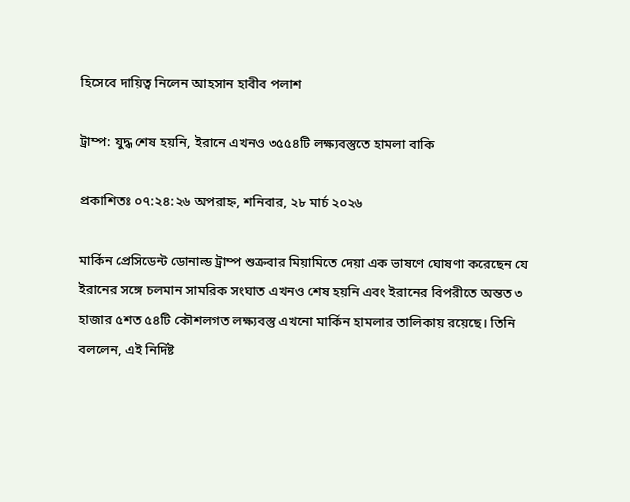হিসেবে দায়িত্ব নিলেন আহসান হাবীব পলাশ

ট্রাম্প: যুদ্ধ শেষ হয়নি, ইরানে এখনও ৩৫৫৪টি লক্ষ্যবস্তুতে হামলা বাকি

প্রকাশিতঃ ০৭:২৪:২৬ অপরাহ্ন, শনিবার, ২৮ মার্চ ২০২৬

মার্কিন প্রেসিডেন্ট ডোনাল্ড ট্রাম্প শুক্রবার মিয়ামিতে দেয়া এক ভাষণে ঘোষণা করেছেন যে ইরানের সঙ্গে চলমান সামরিক সংঘাত এখনও শেষ হয়নি এবং ইরানের বিপরীতে অন্তত ৩ হাজার ৫শত ৫৪টি কৌশলগত লক্ষ্যবস্তু এখনো মার্কিন হামলার তালিকায় রয়েছে। তিনি বললেন, এই নির্দিষ্ট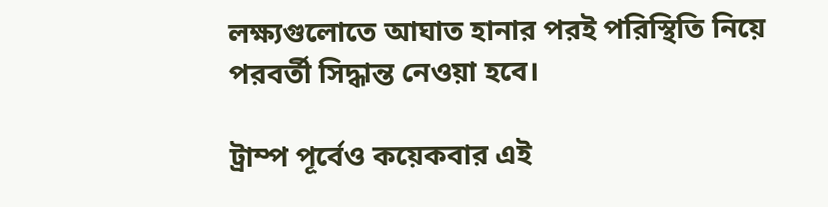লক্ষ্যগুলোতে আঘাত হানার পরই পরিস্থিতি নিয়ে পরবর্তী সিদ্ধান্ত নেওয়া হবে।

ট্রাম্প পূর্বেও কয়েকবার এই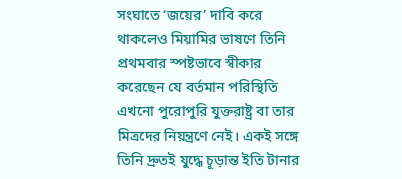সংঘাতে ‘জয়ের’ দাবি করে থাকলেও মিয়ামির ভাষণে তিনি প্রথমবার স্পষ্টভাবে স্বীকার করেছেন যে বর্তমান পরিস্থিতি এখনো পুরোপুরি যুক্তরাষ্ট্র বা তার মিত্রদের নিয়ন্ত্রণে নেই। একই সঙ্গে তিনি দ্রুতই যুদ্ধে চূড়ান্ত ইতি টানার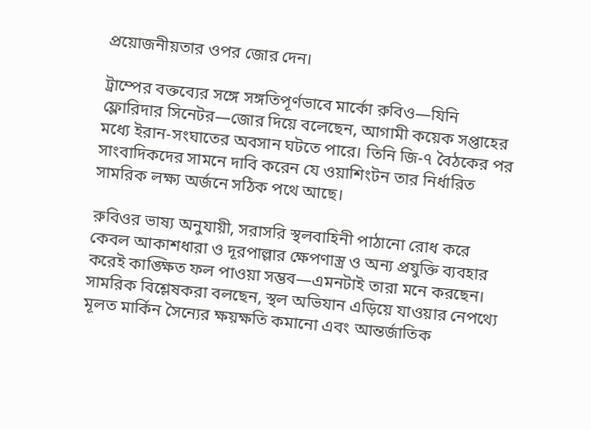প্রয়োজনীয়তার ওপর জোর দেন।

ট্রাম্পের বক্তব্যের সঙ্গে সঙ্গতিপূর্ণভাবে মার্কো রুবিও—যিনি ফ্লোরিদার সিনেটর—জোর দিয়ে বলেছেন, আগামী কয়েক সপ্তাহের মধ্যে ইরান-সংঘাতের অবসান ঘটতে পারে। তিনি জি-৭ বৈঠকের পর সাংবাদিকদের সামনে দাবি করেন যে ওয়াশিংটন তার নির্ধারিত সামরিক লক্ষ্য অর্জনে সঠিক পথে আছে।

রুবিওর ভাষ্য অনুযায়ী, সরাসরি স্থলবাহিনী পাঠানো রোধ করে কেবল আকাশধারা ও দূরপাল্লার ক্ষেপণাস্ত্র ও অন্য প্রযুক্তি ব্যবহার করেই কাঙ্ক্ষিত ফল পাওয়া সম্ভব—এমনটাই তারা মনে করছেন। সামরিক বিশ্লেষকরা বলছেন, স্থল অভিযান এড়িয়ে যাওয়ার নেপথ্যে মূলত মার্কিন সৈন্যের ক্ষয়ক্ষতি কমানো এবং আন্তর্জাতিক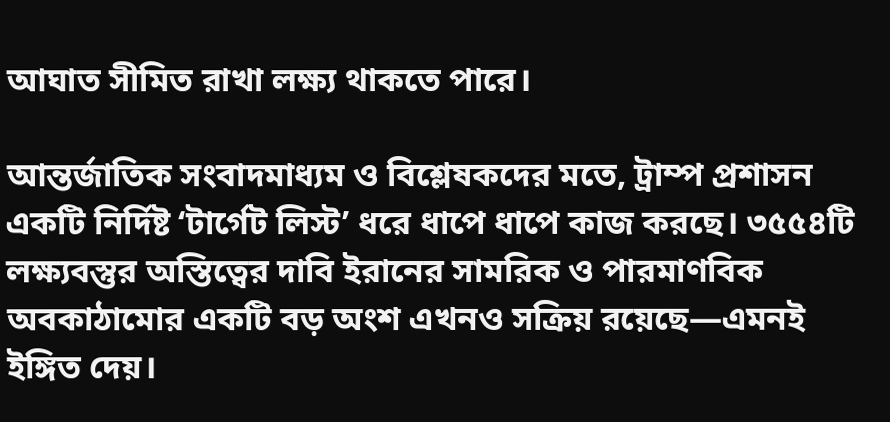আঘাত সীমিত রাখা লক্ষ্য থাকতে পারে।

আন্তর্জাতিক সংবাদমাধ্যম ও বিশ্লেষকদের মতে, ট্রাম্প প্রশাসন একটি নির্দিষ্ট ‘টার্গেট লিস্ট’ ধরে ধাপে ধাপে কাজ করছে। ৩৫৫৪টি লক্ষ্যবস্তুর অস্তিত্বের দাবি ইরানের সামরিক ও পারমাণবিক অবকাঠামোর একটি বড় অংশ এখনও সক্রিয় রয়েছে—এমনই ইঙ্গিত দেয়।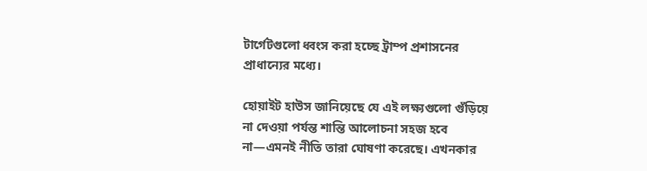টার্গেটগুলো ধ্বংস করা হচ্ছে ট্রাম্প প্রশাসনের প্রাধান্যের মধ্যে।

হোয়াইট হাউস জানিয়েছে যে এই লক্ষ্যগুলো গুঁড়িয়ে না দেওয়া পর্যন্ত শান্তি আলোচনা সহজ হবে না—এমনই নীতি তারা ঘোষণা করেছে। এখনকার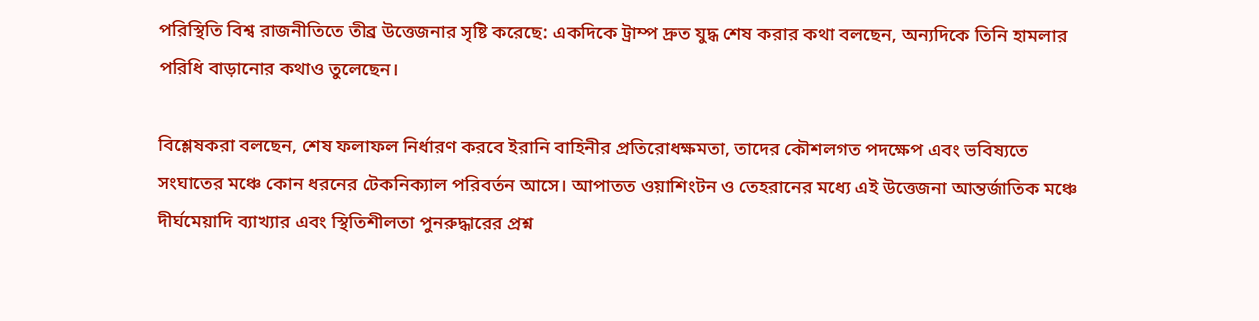পরিস্থিতি বিশ্ব রাজনীতিতে তীব্র উত্তেজনার সৃষ্টি করেছে: একদিকে ট্রাম্প দ্রুত যুদ্ধ শেষ করার কথা বলছেন, অন্যদিকে তিনি হামলার পরিধি বাড়ানোর কথাও তুলেছেন।

বিশ্লেষকরা বলছেন, শেষ ফলাফল নির্ধারণ করবে ইরানি বাহিনীর প্রতিরোধক্ষমতা, তাদের কৌশলগত পদক্ষেপ এবং ভবিষ্যতে সংঘাতের মঞ্চে কোন ধরনের টেকনিক্যাল পরিবর্তন আসে। আপাতত ওয়াশিংটন ও তেহরানের মধ্যে এই উত্তেজনা আন্তর্জাতিক মঞ্চে দীর্ঘমেয়াদি ব্যাখ্যার এবং স্থিতিশীলতা পুনরুদ্ধারের প্রশ্ন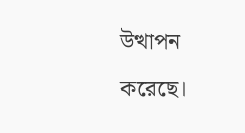উত্থাপন করেছে।